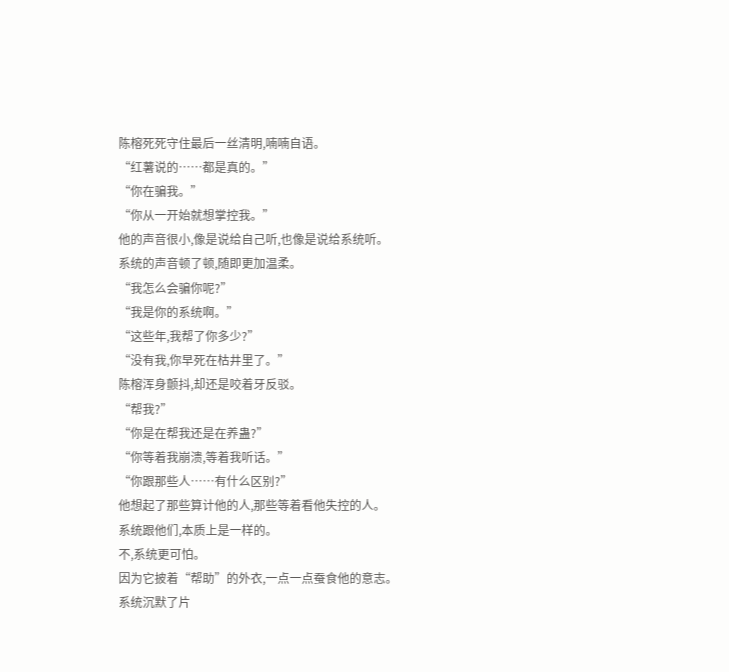陈榕死死守住最后一丝清明,喃喃自语。
“红薯说的……都是真的。”
“你在骗我。”
“你从一开始就想掌控我。”
他的声音很小,像是说给自己听,也像是说给系统听。
系统的声音顿了顿,随即更加温柔。
“我怎么会骗你呢?”
“我是你的系统啊。”
“这些年,我帮了你多少?”
“没有我,你早死在枯井里了。”
陈榕浑身颤抖,却还是咬着牙反驳。
“帮我?”
“你是在帮我还是在养蛊?”
“你等着我崩溃,等着我听话。”
“你跟那些人……有什么区别?”
他想起了那些算计他的人,那些等着看他失控的人。
系统跟他们,本质上是一样的。
不,系统更可怕。
因为它披着“帮助”的外衣,一点一点蚕食他的意志。
系统沉默了片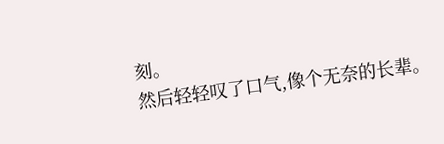刻。
然后轻轻叹了口气,像个无奈的长辈。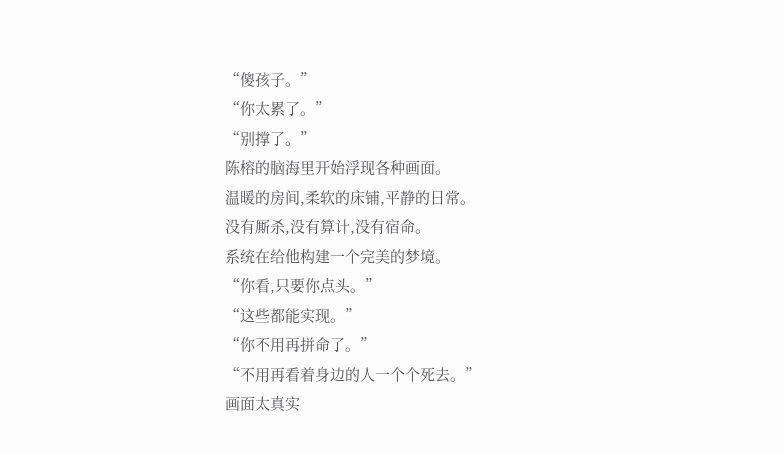“傻孩子。”
“你太累了。”
“别撑了。”
陈榕的脑海里开始浮现各种画面。
温暖的房间,柔软的床铺,平静的日常。
没有厮杀,没有算计,没有宿命。
系统在给他构建一个完美的梦境。
“你看,只要你点头。”
“这些都能实现。”
“你不用再拼命了。”
“不用再看着身边的人一个个死去。”
画面太真实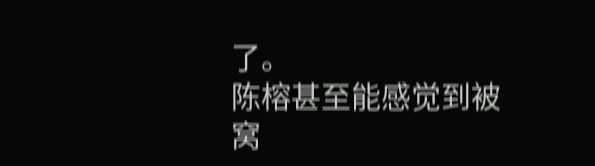了。
陈榕甚至能感觉到被窝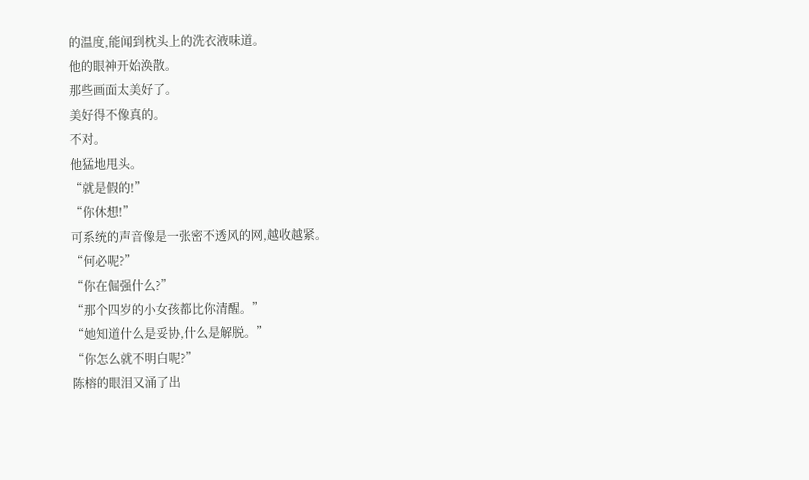的温度,能闻到枕头上的洗衣液味道。
他的眼神开始涣散。
那些画面太美好了。
美好得不像真的。
不对。
他猛地甩头。
“就是假的!”
“你休想!”
可系统的声音像是一张密不透风的网,越收越紧。
“何必呢?”
“你在倔强什么?”
“那个四岁的小女孩都比你清醒。”
“她知道什么是妥协,什么是解脱。”
“你怎么就不明白呢?”
陈榕的眼泪又涌了出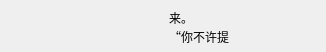来。
“你不许提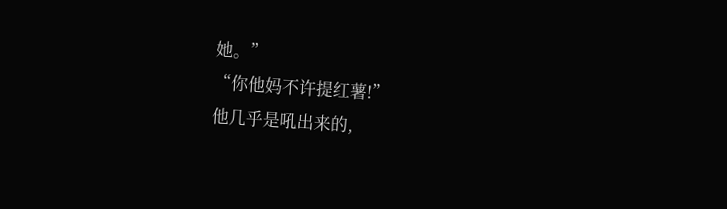她。”
“你他妈不许提红薯!”
他几乎是吼出来的,